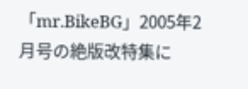「mr.BikeBG」2005年2月号の絶版改特集に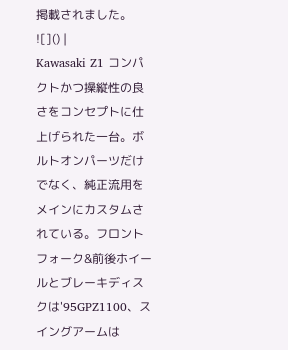掲載されました。
![]() |
Kawasaki Z1 コンパクトかつ操縦性の良さをコンセプトに仕上げられた一台。ボルトオンパーツだけでなく、純正流用をメインにカスタムされている。フロントフォーク&前後ホイールとブレーキディスクは'95GPZ1100、スイングアームは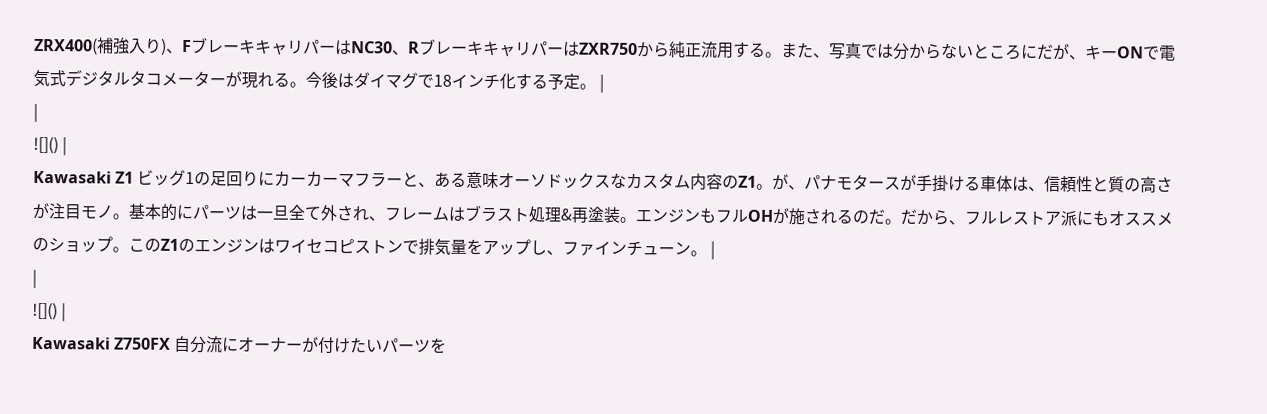ZRX400(補強入り)、FブレーキキャリパーはNC30、RブレーキキャリパーはZXR750から純正流用する。また、写真では分からないところにだが、キーONで電気式デジタルタコメーターが現れる。今後はダイマグで18インチ化する予定。 |
|
![]() |
Kawasaki Z1 ビッグ1の足回りにカーカーマフラーと、ある意味オーソドックスなカスタム内容のZ1。が、パナモタースが手掛ける車体は、信頼性と質の高さが注目モノ。基本的にパーツは一旦全て外され、フレームはブラスト処理&再塗装。エンジンもフルOHが施されるのだ。だから、フルレストア派にもオススメのショップ。このZ1のエンジンはワイセコピストンで排気量をアップし、ファインチューン。 |
|
![]() |
Kawasaki Z750FX 自分流にオーナーが付けたいパーツを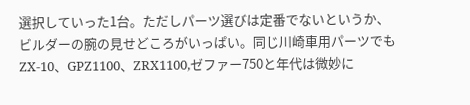選択していった1台。ただしパーツ選びは定番でないというか、ビルダーの腕の見せどころがいっぱい。同じ川崎車用パーツでもZX-10、GPZ1100、ZRX1100,ゼファー750と年代は微妙に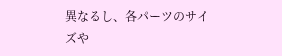異なるし、各パーツのサイズや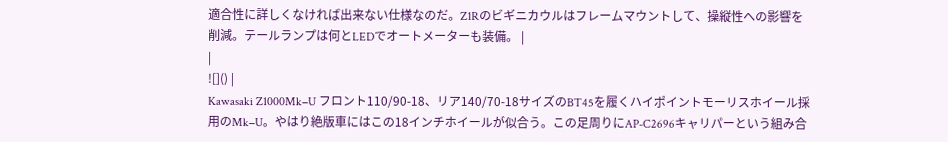適合性に詳しくなければ出来ない仕様なのだ。Z1Rのビギニカウルはフレームマウントして、操縦性への影響を削減。テールランプは何とLEDでオートメーターも装備。 |
|
![]() |
Kawasaki Z1000Mk−U フロント110/90-18、リア140/70-18サイズのBT45を履くハイポイントモーリスホイール採用のMk−U。やはり絶版車にはこの18インチホイールが似合う。この足周りにAP-C2696キャリパーという組み合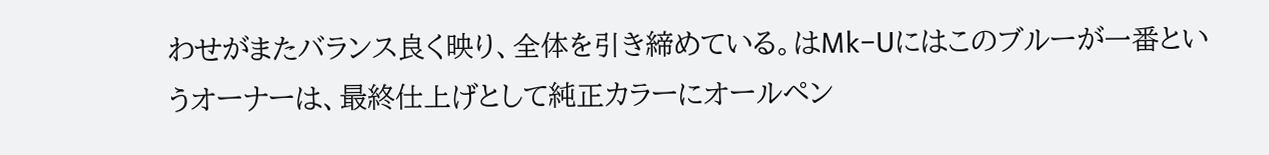わせがまたバランス良く映り、全体を引き締めている。はMk−Uにはこのブルーが一番というオーナーは、最終仕上げとして純正カラーにオールペン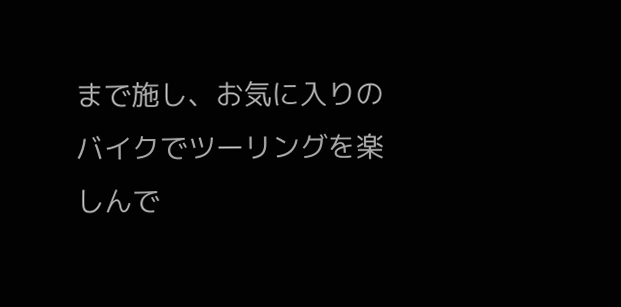まで施し、お気に入りのバイクでツーリングを楽しんで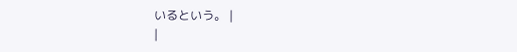いるという。 |
|